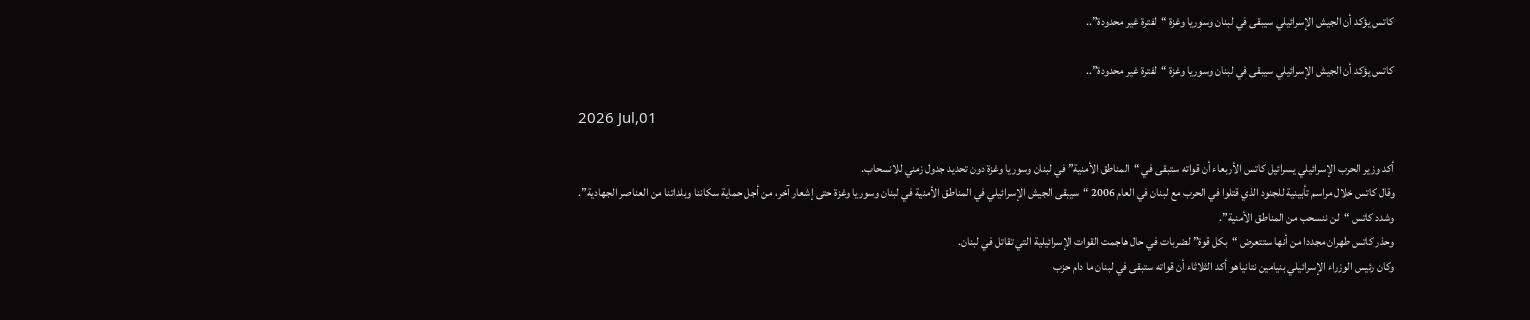كاتس يؤكد أن الجيش الإسرائيلي سيبقى في لبنان وسوريا وغزة “لفترة غير محدودة”..

كاتس يؤكد أن الجيش الإسرائيلي سيبقى في لبنان وسوريا وغزة “لفترة غير محدودة”..

2026 Jul,01

أكد وزير الحرب الإسرائيلي يسرائيل كاتس الأربعاء أن قواته ستبقى في “المناطق الأمنية” في لبنان وسوريا وغزة دون تحديد جدول زمني للانسحاب.
وقال كاتس خلال مراسم تأبينية للجنود الذي قتلوا في الحرب مع لبنان في العام 2006 “سيبقى الجيش الإسرائيلي في المناطق الأمنية في لبنان وسوريا وغزة حتى إشعار آخر، من أجل حماية سكاننا وبلداتنا من العناصر الجهادية”.
وشدد كاتس “لن ننسحب من المناطق الأمنية”.
وحذر كاتس طهران مجددا من أنها ستتعرض “بكل قوة” لضربات في حال هاجمت القوات الإسرائيلية التي تقاتل في لبنان.
وكان رئيس الوزراء الإسرائيلي بنيامين نتانياهو أكد الثلاثاء أن قواته ستبقى في لبنان ما دام حزب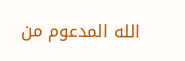الله المدعوم من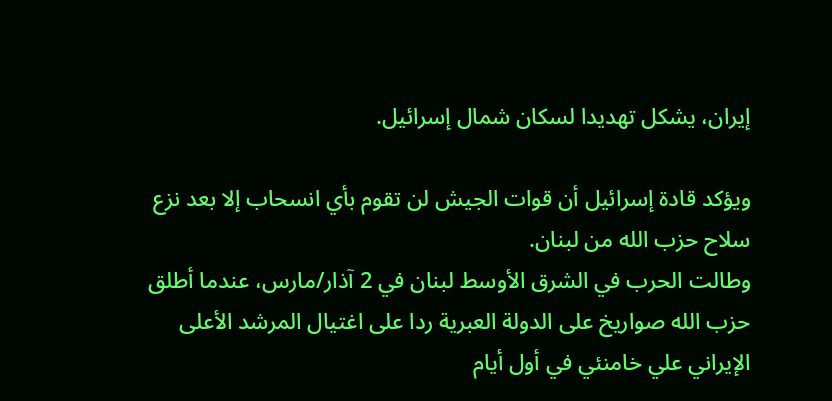إيران، يشكل تهديدا لسكان شمال إسرائيل.

ويؤكد قادة إسرائيل أن قوات الجيش لن تقوم بأي انسحاب إلا بعد نزع سلاح حزب الله من لبنان.
وطالت الحرب في الشرق الأوسط لبنان في 2 آذار/مارس، عندما أطلق حزب الله صواريخ على الدولة العبرية ردا على اغتيال المرشد الأعلى الإيراني علي خامنئي في أول أيام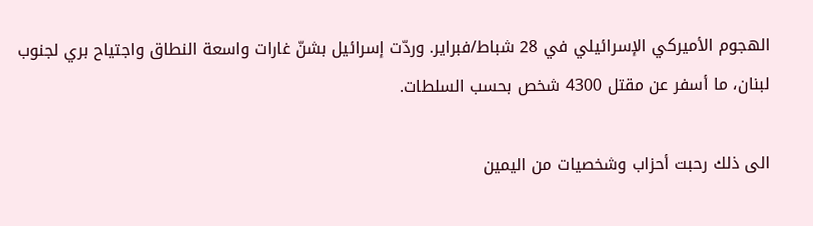الهجوم الأميركي الإسرائيلي في 28 شباط/فبراير. وردّت إسرائيل بشنّ غارات واسعة النطاق واجتياح بري لجنوب لبنان، ما أسفر عن مقتل 4300 شخص بحسب السلطات.

الى ذلك رحبت أحزاب وشخصيات من اليمين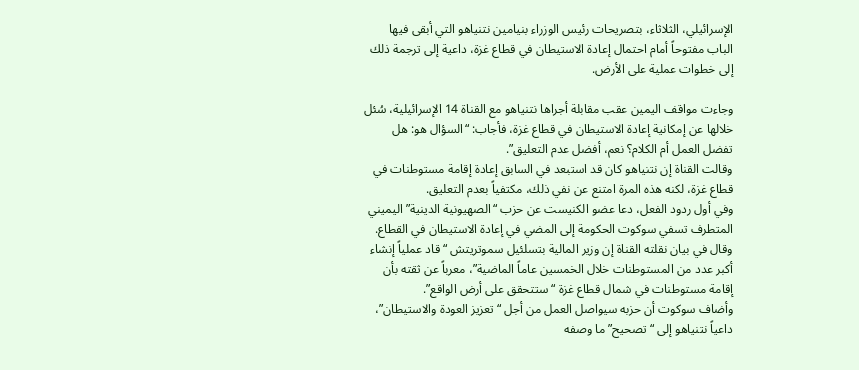الإسرائيلي، الثلاثاء، بتصريحات رئيس الوزراء بنيامين نتنياهو التي أبقى فيها الباب مفتوحاً أمام احتمال إعادة الاستيطان في قطاع غزة، داعية إلى ترجمة ذلك إلى خطوات عملية على الأرض.

وجاءت مواقف اليمين عقب مقابلة أجراها نتنياهو مع القناة 14 الإسرائيلية، سُئل خلالها عن إمكانية إعادة الاستيطان في قطاع غزة، فأجاب: “السؤال هو: هل تفضل العمل أم الكلام؟ نعم، أفضل عدم التعليق”.
وقالت القناة إن نتنياهو كان قد استبعد في السابق إعادة إقامة مستوطنات في قطاع غزة، لكنه هذه المرة امتنع عن نفي ذلك، مكتفياً بعدم التعليق.
وفي أول ردود الفعل، دعا عضو الكنيست عن حزب “الصهيونية الدينية” اليميني المتطرف تسفي سوكوت الحكومة إلى المضي في إعادة الاستيطان في القطاع.
وقال في بيان نقلته القناة إن وزير المالية بتسلئيل سموتريتش “قاد عملياً إنشاء أكبر عدد من المستوطنات خلال الخمسين عاماً الماضية”، معرباً عن ثقته بأن إقامة مستوطنات في شمال قطاع غزة “ستتحقق على أرض الواقع”.
وأضاف سوكوت أن حزبه سيواصل العمل من أجل “تعزيز العودة والاستيطان”، داعياً نتنياهو إلى “تصحيح” ما وصفه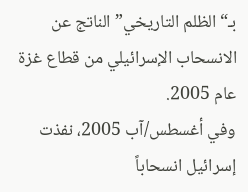بـ“الظلم التاريخي” الناتج عن الانسحاب الإسرائيلي من قطاع غزة عام 2005.
وفي أغسطس/آب 2005، نفذت إسرائيل انسحاباً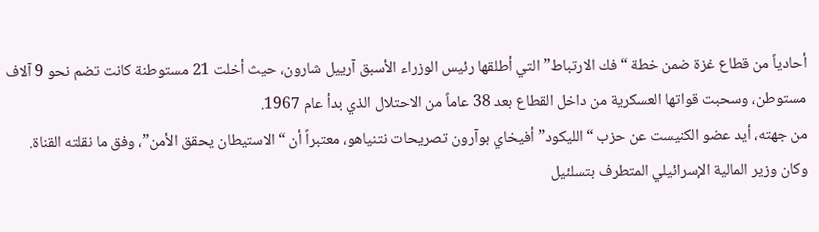أحادياً من قطاع غزة ضمن خطة “فك الارتباط” التي أطلقها رئيس الوزراء الأسبق آرييل شارون، حيث أخلت 21 مستوطنة كانت تضم نحو 9 آلاف مستوطن، وسحبت قواتها العسكرية من داخل القطاع بعد 38 عاماً من الاحتلال الذي بدأ عام 1967.
من جهته، أيد عضو الكنيست عن حزب “الليكود” أفيخاي بوآرون تصريحات نتنياهو، معتبراً أن “الاستيطان يحقق الأمن”، وفق ما نقلته القناة.
وكان وزير المالية الإسرائيلي المتطرف بتسلئيل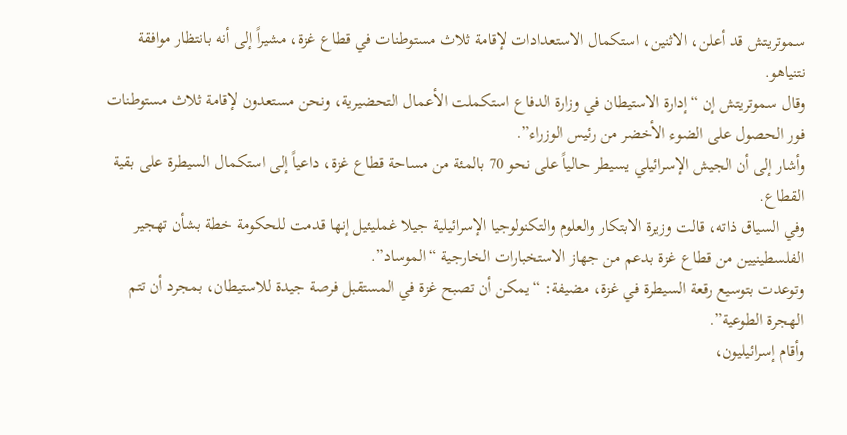سموتريتش قد أعلن، الاثنين، استكمال الاستعدادات لإقامة ثلاث مستوطنات في قطاع غزة، مشيراً إلى أنه بانتظار موافقة نتنياهو.
وقال سموتريتش إن “إدارة الاستيطان في وزارة الدفاع استكملت الأعمال التحضيرية، ونحن مستعدون لإقامة ثلاث مستوطنات فور الحصول على الضوء الأخضر من رئيس الوزراء”.
وأشار إلى أن الجيش الإسرائيلي يسيطر حالياً على نحو 70 بالمئة من مساحة قطاع غزة، داعياً إلى استكمال السيطرة على بقية القطاع.
وفي السياق ذاته، قالت وزيرة الابتكار والعلوم والتكنولوجيا الإسرائيلية جيلا غمليئيل إنها قدمت للحكومة خطة بشأن تهجير الفلسطينيين من قطاع غزة بدعم من جهاز الاستخبارات الخارجية “الموساد”.
وتوعدت بتوسيع رقعة السيطرة في غزة، مضيفة: “يمكن أن تصبح غزة في المستقبل فرصة جيدة للاستيطان، بمجرد أن تتم الهجرة الطوعية”.
وأقام إسرائيليون،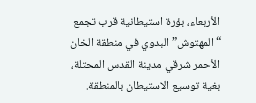الأربعاء، بؤرة استيطانية قرب تجمع “المهتوش” البدوي في منطقة الخان الأحمر شرقي مدينة القدس المحتلة، بغية توسيع الاستيطان بالمنطقة.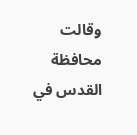وقالت محافظة القدس في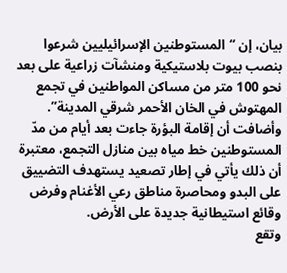بيان، إن “المستوطنين الإسرائيليين شرعوا بنصب بيوت بلاستيكية ومنشآت زراعية على بعد نحو 100 متر من مساكن المواطنين في تجمع المهتوش في الخان الأحمر شرقي المدينة”.
وأضافت أن إقامة البؤرة جاءت بعد أيام من مدّ المستوطنين خط مياه بين منازل التجمع، معتبرة أن ذلك يأتي في إطار تصعيد يستهدف التضييق على البدو ومحاصرة مناطق رعي الأغنام وفرض وقائع استيطانية جديدة على الأرض.
وتقع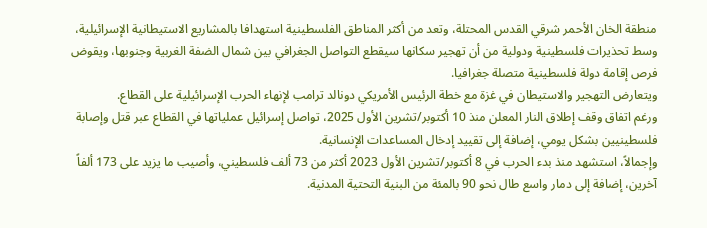منطقة الخان الأحمر شرقي القدس المحتلة، وتعد من أكثر المناطق الفلسطينية استهدافا بالمشاريع الاستيطانية الإسرائيلية، وسط تحذيرات فلسطينية ودولية من أن تهجير سكانها سيقطع التواصل الجغرافي بين شمال الضفة الغربية وجنوبها، ويقوض فرص إقامة دولة فلسطينية متصلة جغرافيا.
ويتعارض التهجير والاستيطان في غزة مع خطة الرئيس الأمريكي دونالد ترامب لإنهاء الحرب الإسرائيلية على القطاع.
ورغم اتفاق وقف إطلاق النار المعلن منذ 10 أكتوبر/تشرين الأول 2025، تواصل إسرائيل عملياتها في القطاع عبر قتل وإصابة فلسطينيين بشكل يومي، إضافة إلى تقييد إدخال المساعدات الإنسانية.
وإجمالاً، استشهد منذ بدء الحرب في 8 أكتوبر/تشرين الأول 2023 أكثر من 73 ألف فلسطيني، وأصيب ما يزيد على 173 ألفاً آخرين، إضافة إلى دمار واسع طال نحو 90 بالمئة من البنية التحتية المدنية.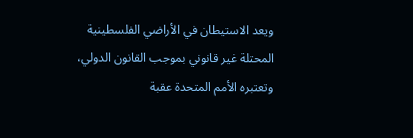ويعد الاستيطان في الأراضي الفلسطينية المحتلة غير قانوني بموجب القانون الدولي، وتعتبره الأمم المتحدة عقبة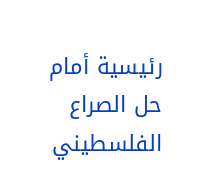رئيسية أمام حل الصراع الفلسطيني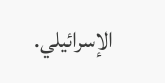الإسرائيلي.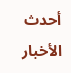أحدث الأخبار